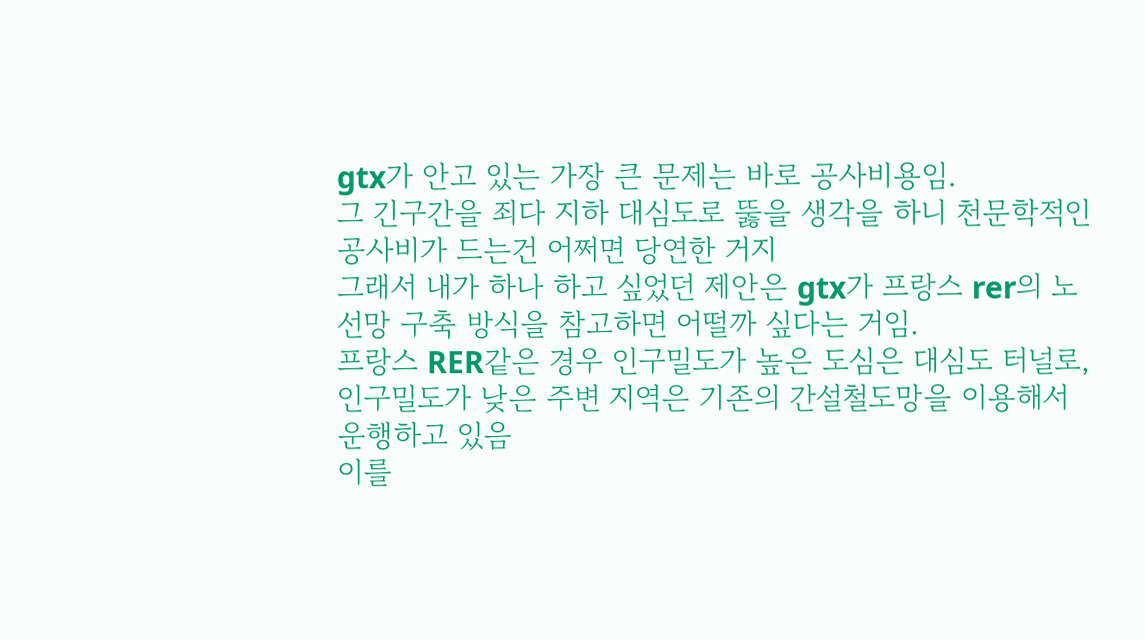gtx가 안고 있는 가장 큰 문제는 바로 공사비용임.
그 긴구간을 죄다 지하 대심도로 뚫을 생각을 하니 천문학적인 공사비가 드는건 어쩌면 당연한 거지
그래서 내가 하나 하고 싶었던 제안은 gtx가 프랑스 rer의 노선망 구축 방식을 참고하면 어떨까 싶다는 거임.
프랑스 RER같은 경우 인구밀도가 높은 도심은 대심도 터널로, 인구밀도가 낮은 주변 지역은 기존의 간설철도망을 이용해서 운행하고 있음
이를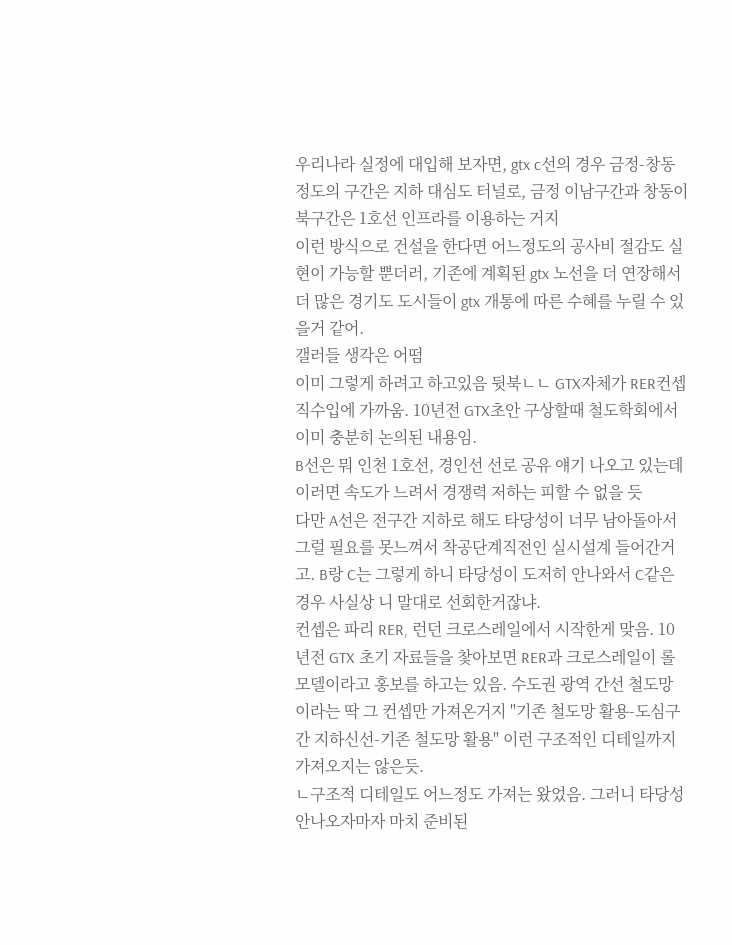우리나라 실정에 대입해 보자면, gtx c선의 경우 금정-창동정도의 구간은 지하 대심도 터널로, 금정 이남구간과 창동이북구간은 1호선 인프라를 이용하는 거지
이런 방식으로 건설을 한다면 어느정도의 공사비 절감도 실현이 가능할 뿐더러, 기존에 계획된 gtx 노선을 더 연장해서
더 많은 경기도 도시들이 gtx 개통에 따른 수혜를 누릴 수 있을거 같어.
갤러들 생각은 어떰
이미 그렇게 하려고 하고있음 뒷북ㄴㄴ GTX자체가 RER컨셉 직수입에 가까움. 10년전 GTX초안 구상할때 철도학회에서 이미 충분히 논의된 내용임.
B선은 뭐 인천 1호선, 경인선 선로 공유 얘기 나오고 있는데 이러면 속도가 느려서 경쟁력 저하는 피할 수 없을 듯
다만 A선은 전구간 지하로 해도 타당성이 너무 남아돌아서 그럴 필요를 못느껴서 착공단계직전인 실시설계 들어간거고. B랑 C는 그렇게 하니 타당성이 도저히 안나와서 C같은 경우 사실상 니 말대로 선회한거잖냐.
컨셉은 파리 RER, 런던 크로스레일에서 시작한게 맞음. 10년전 GTX 초기 자료들을 찿아보면 RER과 크로스레일이 롤모델이라고 홍보를 하고는 있음. 수도권 광역 간선 철도망 이라는 딱 그 컨셉만 가져온거지 "기존 철도망 활용-도심구간 지하신선-기존 철도망 활용" 이런 구조적인 디테일까지 가져오지는 않은듯.
ㄴ구조적 디테일도 어느정도 가져는 왔었음. 그러니 타당성 안나오자마자 마치 준비된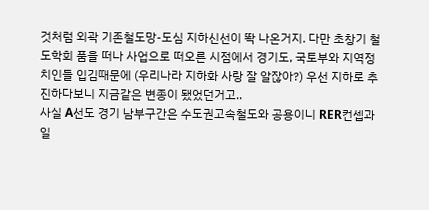것처럼 외곽 기존철도망-도심 지하신선이 똭 나온거지. 다만 초창기 철도학회 품을 떠나 사업으로 떠오른 시점에서 경기도, 국토부와 지역정치인들 입김때문에 (우리나라 지하화 사랑 잘 알잖아?) 우선 지하로 추진하다보니 지금같은 변종이 됐었던거고..
사실 A선도 경기 남부구간은 수도권고속철도와 공용이니 RER컨셉과 일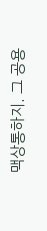맥상통하지. 그 공용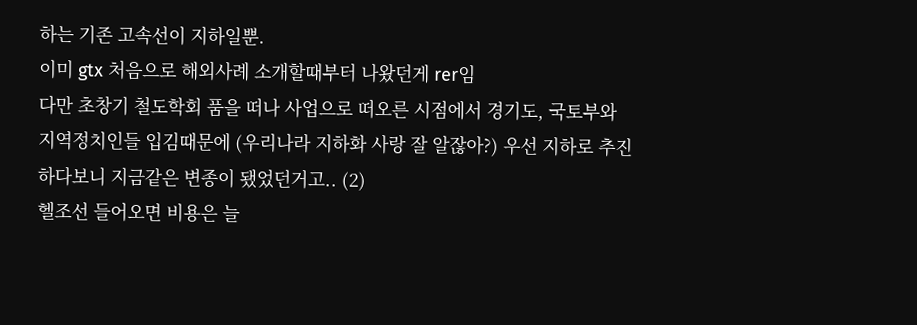하는 기존 고속선이 지하일뿐.
이미 gtx 처음으로 해외사례 소개할때부터 나왔던게 rer임
다만 초창기 철도학회 품을 떠나 사업으로 떠오른 시점에서 경기도, 국토부와 지역정치인들 입김때문에 (우리나라 지하화 사랑 잘 알잖아?) 우선 지하로 추진하다보니 지금같은 변종이 됐었던거고.. (2)
헬조선 들어오면 비용은 늘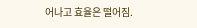어나고 효율은 떨어짐.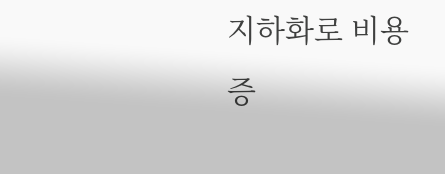지하화로 비용 증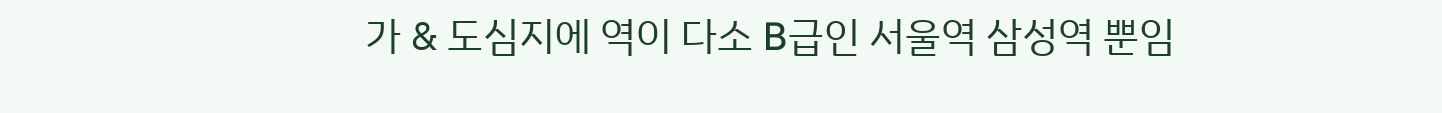가 & 도심지에 역이 다소 B급인 서울역 삼성역 뿐임